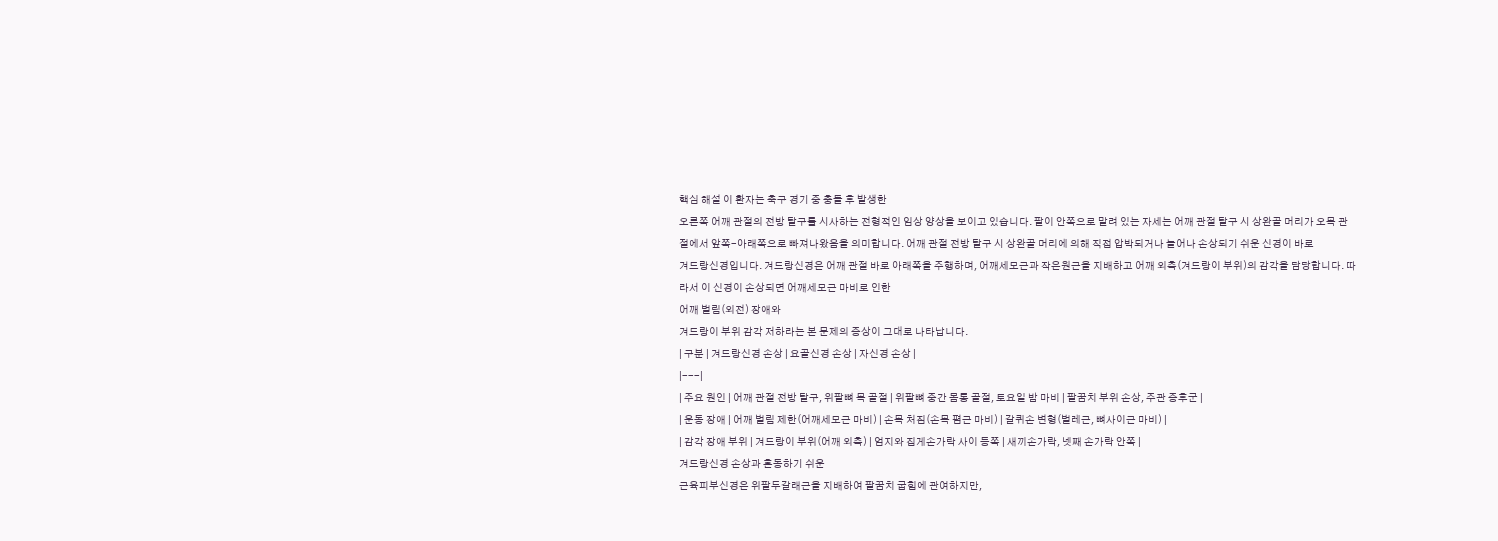핵심 해설 이 환자는 축구 경기 중 충돌 후 발생한
오른쪽 어깨 관절의 전방 탈구를 시사하는 전형적인 임상 양상을 보이고 있습니다. 팔이 안쪽으로 말려 있는 자세는 어깨 관절 탈구 시 상완골 머리가 오목 관절에서 앞쪽-아래쪽으로 빠져나왔음을 의미합니다. 어깨 관절 전방 탈구 시 상완골 머리에 의해 직접 압박되거나 늘어나 손상되기 쉬운 신경이 바로
겨드랑신경입니다. 겨드랑신경은 어깨 관절 바로 아래쪽을 주행하며, 어깨세모근과 작은원근을 지배하고 어깨 외측(겨드랑이 부위)의 감각을 담당합니다. 따라서 이 신경이 손상되면 어깨세모근 마비로 인한
어깨 벌림(외전) 장애와
겨드랑이 부위 감각 저하라는 본 문제의 증상이 그대로 나타납니다.
| 구분 | 겨드랑신경 손상 | 요골신경 손상 | 자신경 손상 |
|---|
| 주요 원인 | 어깨 관절 전방 탈구, 위팔뼈 목 골절 | 위팔뼈 중간 몸통 골절, 토요일 밤 마비 | 팔꿈치 부위 손상, 주관 증후군 |
| 운동 장애 | 어깨 벌림 제한(어깨세모근 마비) | 손목 처짐(손목 폄근 마비) | 갈퀴손 변형(벌레근, 뼈사이근 마비) |
| 감각 장애 부위 | 겨드랑이 부위(어깨 외측) | 엄지와 집게손가락 사이 등쪽 | 새끼손가락, 넷째 손가락 안쪽 |
겨드랑신경 손상과 혼동하기 쉬운
근육피부신경은 위팔두갈래근을 지배하여 팔꿈치 굽힘에 관여하지만,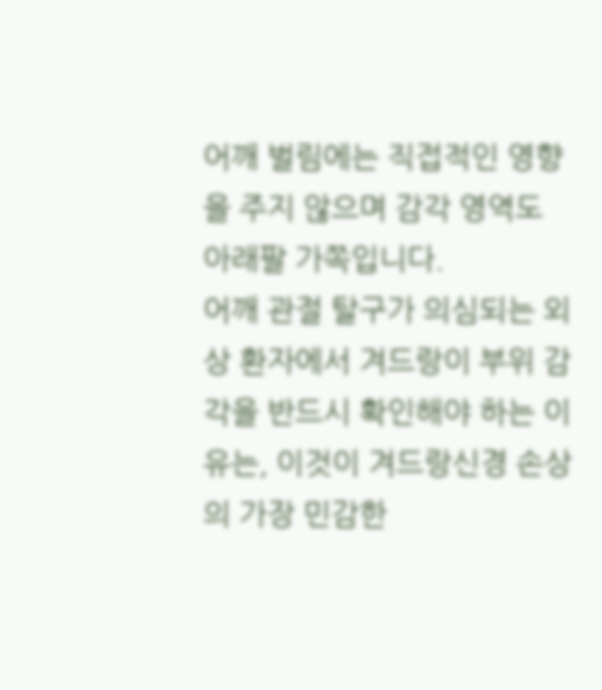어깨 벌림에는 직접적인 영향을 주지 않으며 감각 영역도 아래팔 가쪽입니다.
어깨 관절 탈구가 의심되는 외상 환자에서 겨드랑이 부위 감각을 반드시 확인해야 하는 이유는, 이것이 겨드랑신경 손상의 가장 민감한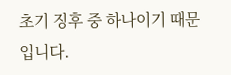초기 징후 중 하나이기 때문입니다.